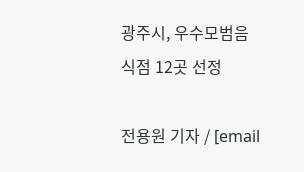광주시, 우수모범음식점 12곳 선정

전용원 기자 / [email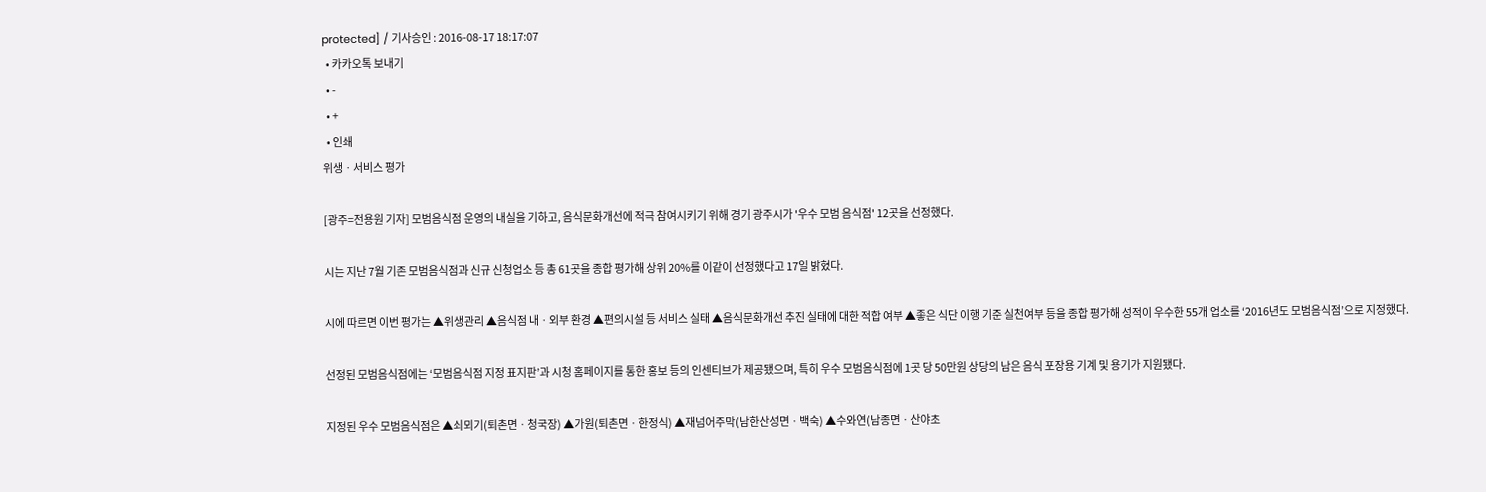protected] / 기사승인 : 2016-08-17 18:17:07
  • 카카오톡 보내기
  • -
  • +
  • 인쇄
위생ㆍ서비스 평가

[광주=전용원 기자] 모범음식점 운영의 내실을 기하고, 음식문화개선에 적극 참여시키기 위해 경기 광주시가 '우수 모범 음식점' 12곳을 선정했다.

시는 지난 7월 기존 모범음식점과 신규 신청업소 등 총 61곳을 종합 평가해 상위 20%를 이같이 선정했다고 17일 밝혔다.

시에 따르면 이번 평가는 ▲위생관리 ▲음식점 내ㆍ외부 환경 ▲편의시설 등 서비스 실태 ▲음식문화개선 추진 실태에 대한 적합 여부 ▲좋은 식단 이행 기준 실천여부 등을 종합 평가해 성적이 우수한 55개 업소를 ‘2016년도 모범음식점’으로 지정했다.

선정된 모범음식점에는 ‘모범음식점 지정 표지판’과 시청 홈페이지를 통한 홍보 등의 인센티브가 제공됐으며, 특히 우수 모범음식점에 1곳 당 50만원 상당의 남은 음식 포장용 기계 및 용기가 지원됐다.

지정된 우수 모범음식점은 ▲쇠뫼기(퇴촌면ㆍ청국장) ▲가원(퇴촌면ㆍ한정식) ▲재넘어주막(남한산성면ㆍ백숙) ▲수와연(남종면ㆍ산야초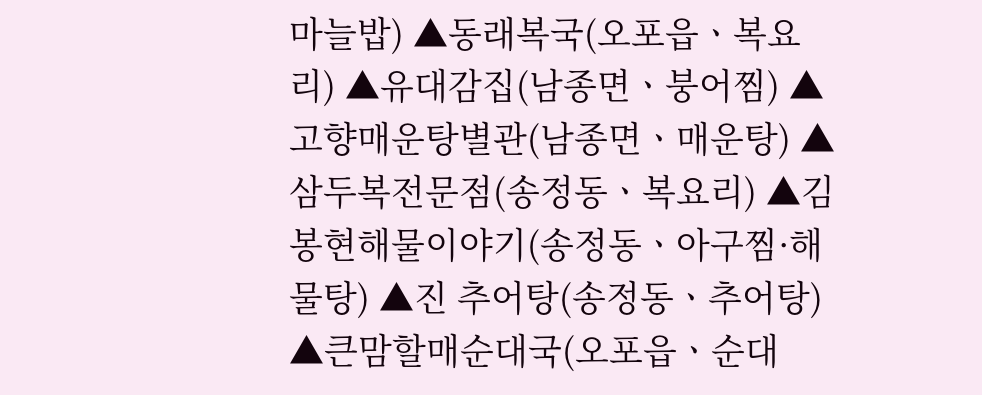마늘밥) ▲동래복국(오포읍ㆍ복요리) ▲유대감집(남종면ㆍ붕어찜) ▲고향매운탕별관(남종면ㆍ매운탕) ▲삼두복전문점(송정동ㆍ복요리) ▲김봉현해물이야기(송정동ㆍ아구찜·해물탕) ▲진 추어탕(송정동ㆍ추어탕) ▲큰맘할매순대국(오포읍ㆍ순대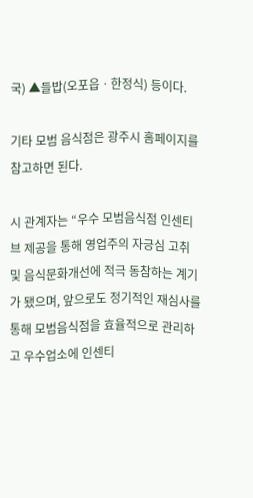국) ▲들밥(오포읍ㆍ한정식) 등이다.

기타 모범 음식점은 광주시 홈페이지를 참고하면 된다.

시 관계자는 “우수 모범음식점 인센티브 제공을 통해 영업주의 자긍심 고취 및 음식문화개선에 적극 동참하는 계기가 됐으며, 앞으로도 정기적인 재심사를 통해 모범음식점을 효율적으로 관리하고 우수업소에 인센티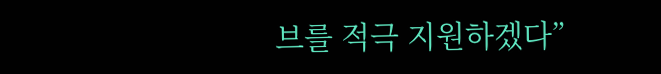브를 적극 지원하겠다”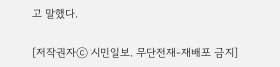고 말했다.

[저작권자ⓒ 시민일보. 무단전재-재배포 금지]